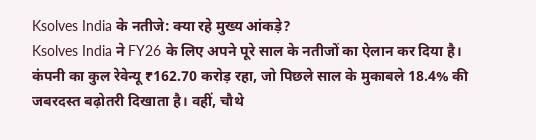Ksolves India के नतीजे: क्या रहे मुख्य आंकड़े?
Ksolves India ने FY26 के लिए अपने पूरे साल के नतीजों का ऐलान कर दिया है। कंपनी का कुल रेवेन्यू ₹162.70 करोड़ रहा, जो पिछले साल के मुकाबले 18.4% की जबरदस्त बढ़ोतरी दिखाता है। वहीं, चौथे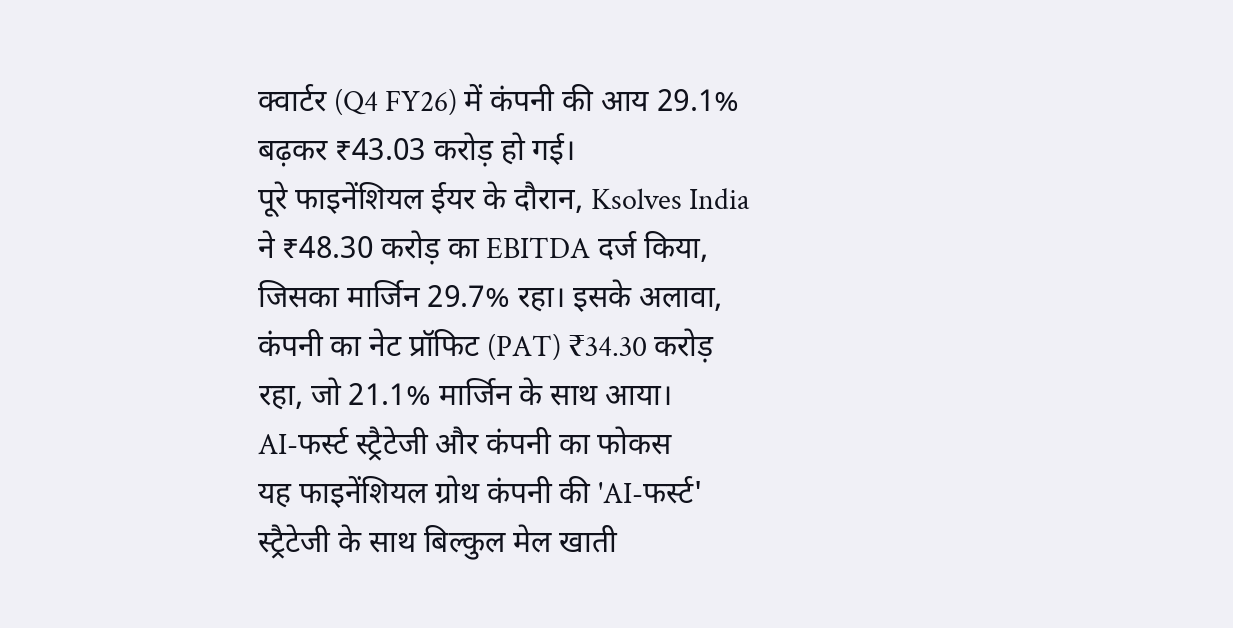क्वार्टर (Q4 FY26) में कंपनी की आय 29.1% बढ़कर ₹43.03 करोड़ हो गई।
पूरे फाइनेंशियल ईयर के दौरान, Ksolves India ने ₹48.30 करोड़ का EBITDA दर्ज किया, जिसका मार्जिन 29.7% रहा। इसके अलावा, कंपनी का नेट प्रॉफिट (PAT) ₹34.30 करोड़ रहा, जो 21.1% मार्जिन के साथ आया।
AI-फर्स्ट स्ट्रैटेजी और कंपनी का फोकस
यह फाइनेंशियल ग्रोथ कंपनी की 'AI-फर्स्ट' स्ट्रैटेजी के साथ बिल्कुल मेल खाती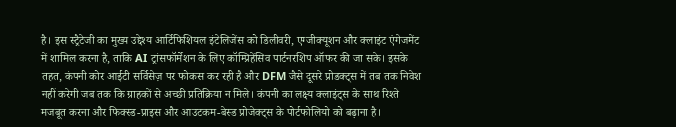है। इस स्ट्रैटेजी का मुख्य उद्देश्य आर्टिफिशियल इंटेलिजेंस को डिलीवरी, एग्जीक्यूशन और क्लाइंट एंगेजमेंट में शामिल करना है, ताकि AI ट्रांसफॉर्मेशन के लिए कॉम्प्रिहेंसिव पार्टनरशिप ऑफर की जा सके। इसके तहत, कंपनी कोर आईटी सर्विसेज़ पर फोकस कर रही है और DFM जैसे दूसरे प्रोडक्ट्स में तब तक निवेश नहीं करेगी जब तक कि ग्राहकों से अच्छी प्रतिक्रिया न मिले। कंपनी का लक्ष्य क्लाइंट्स के साथ रिश्ते मजबूत करना और फिक्स्ड-प्राइस और आउटकम-बेस्ड प्रोजेक्ट्स के पोर्टफोलियो को बढ़ाना है।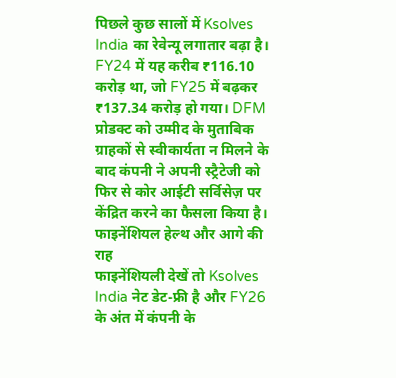पिछले कुछ सालों में Ksolves India का रेवेन्यू लगातार बढ़ा है। FY24 में यह करीब ₹116.10 करोड़ था, जो FY25 में बढ़कर ₹137.34 करोड़ हो गया। DFM प्रोडक्ट को उम्मीद के मुताबिक ग्राहकों से स्वीकार्यता न मिलने के बाद कंपनी ने अपनी स्ट्रैटेजी को फिर से कोर आईटी सर्विसेज़ पर केंद्रित करने का फैसला किया है।
फाइनेंशियल हेल्थ और आगे की राह
फाइनेंशियली देखें तो Ksolves India नेट डेट-फ्री है और FY26 के अंत में कंपनी के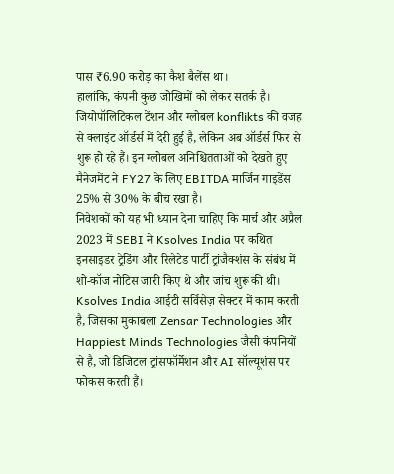पास ₹6.90 करोड़ का कैश बैलेंस था।
हालांकि, कंपनी कुछ जोखिमों को लेकर सतर्क है। जियोपॉलिटिकल टेंशन और ग्लोबल konflikts की वजह से क्लाइंट ऑर्डर्स में देरी हुई है, लेकिन अब ऑर्डर्स फिर से शुरू हो रहे हैं। इन ग्लोबल अनिश्चितताओं को देखते हुए मैनेजमेंट ने FY27 के लिए EBITDA मार्जिन गाइडेंस 25% से 30% के बीच रखा है।
निवेशकों को यह भी ध्यान देना चाहिए कि मार्च और अप्रैल 2023 में SEBI ने Ksolves India पर कथित इनसाइडर ट्रेडिंग और रिलेटेड पार्टी ट्रांजैक्शंस के संबंध में शो-कॉज नोटिस जारी किए थे और जांच शुरू की थी।
Ksolves India आईटी सर्विसेज़ सेक्टर में काम करती है, जिसका मुकाबला Zensar Technologies और Happiest Minds Technologies जैसी कंपनियों से है, जो डिजिटल ट्रांसफॉर्मेशन और AI सॉल्यूशंस पर फोकस करती हैं।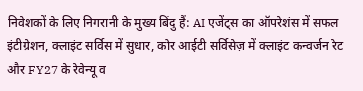निवेशकों के लिए निगरानी के मुख्य बिंदु हैं: AI एजेंट्स का ऑपरेशंस में सफल इंटीग्रेशन, क्लाइंट सर्विस में सुधार, कोर आईटी सर्विसेज़ में क्लाइंट कन्वर्जन रेट और FY27 के रेवेन्यू व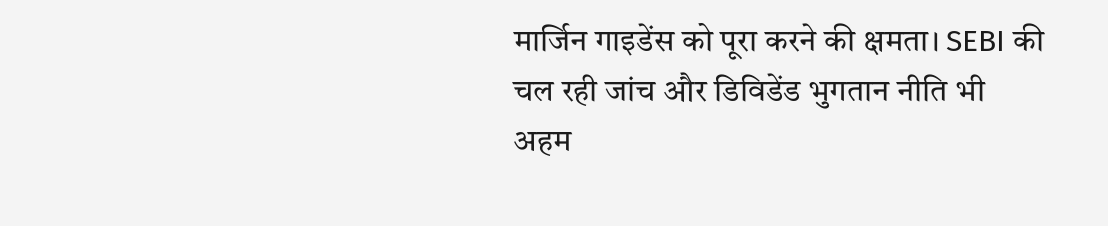मार्जिन गाइडेंस को पूरा करने की क्षमता। SEBI की चल रही जांच और डिविडेंड भुगतान नीति भी अहम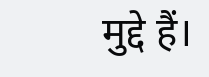मुद्दे हैं।